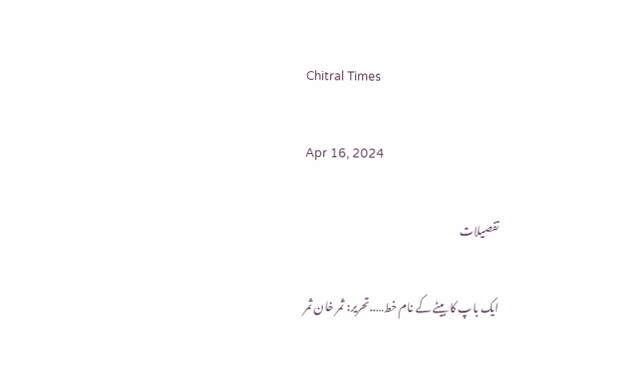Chitral Times

Apr 16, 2024

تفصيلات

ایک باپ کا بیٹے کے نام خط…..تحریر: ثمر خان ثمر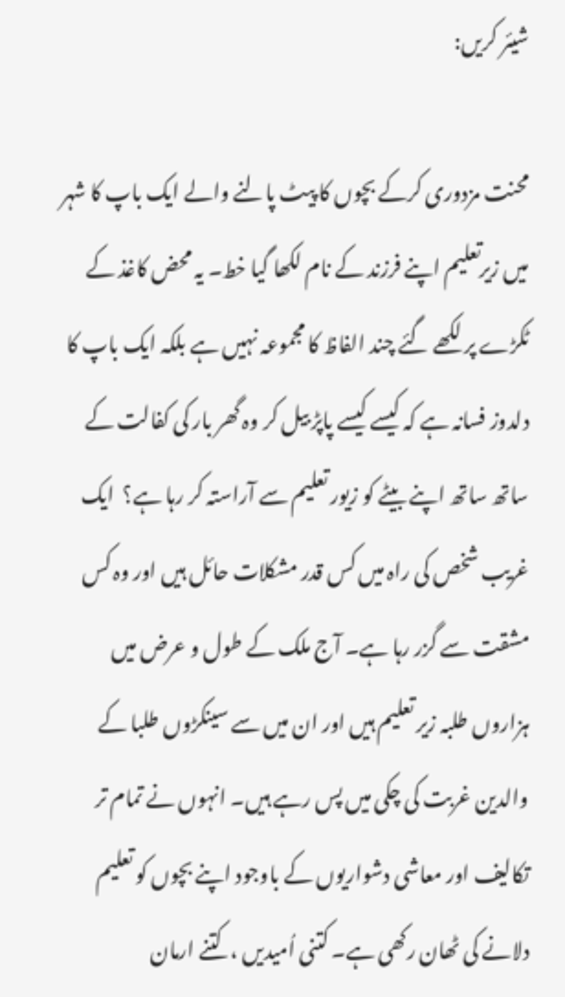شیئر کریں:

محنت مزدوری کرکے بچوں کا پیٹ پالنے والے ایک باپ کا شہر میں زیرتعلیم اپنے فرزند کے نام لکھا گیا خط۔ یہ محض کاغذ کے ٹکڑے پر لکھے گئے چند الفاظ کا مجموعہ نہیں ہے بلکہ ایک باپ کا دلدوز فسانہ ہے کہ کیسے کیسے پاپڑ بیل کر وہ گھر بار کی کفالت کے ساتھ ساتھ اپنے بیٹے کو زیور تعلیم سے آراستہ کر رہا ہے؟  ایک غریب شخص کی راہ میں کس قدر مشکلات حائل ہیں اور وہ کس مشقت سے گزر رہا ہے۔ آج ملک کے طول و عرض میں ہزاروں طلبہ زیر تعلیم ہیں اور ان میں سے سینکڑوں طلبا کے والدین غربت کی چکی میں پس رہے ہیں۔ انہوں نے تمام تر تکالیف اور معاشی دشواریوں کے باوجود اپنے بچوں کو تعلیم دلانے کی ٹھان رکھی ہے۔ کتنی اُمیدیں ،  کتنے ارمان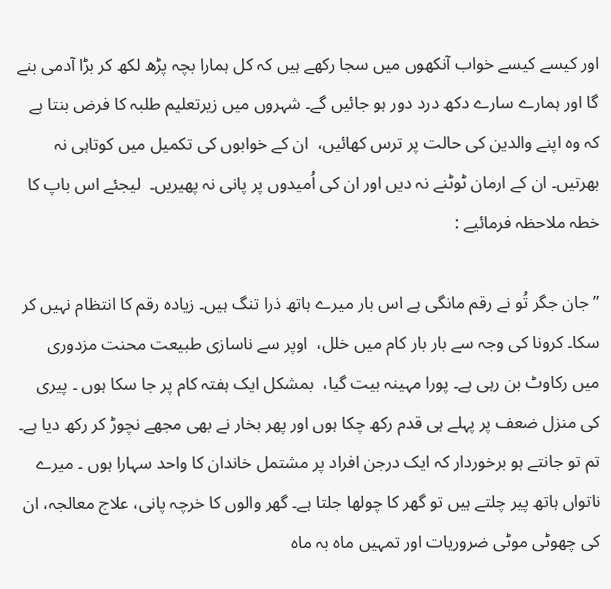اور کیسے کیسے خواب آنکھوں میں سجا رکھے ہیں کہ کل ہمارا بچہ پڑھ لکھ کر بڑا آدمی بنے گا اور ہمارے سارے دکھ درد دور ہو جائیں گے۔ شہروں میں زیرتعلیم طلبہ کا فرض بنتا ہے کہ وہ اپنے والدین کی حالت پر ترس کھائیں،  ان کے خوابوں کی تکمیل میں کوتاہی نہ بھرتیں۔ ان کے ارمان ٹوٹنے نہ دیں اور ان کی اُمیدوں پر پانی نہ پھیریں۔  لیجئے اس باپ کا خطہ ملاحظہ فرمائیے :

” جان جگر تُو نے رقم مانگی ہے اس بار میرے ہاتھ ذرا تنگ ہیں۔ زیادہ رقم کا انتظام نہیں کر سکا۔ کرونا کی وجہ سے بار بار کام میں خلل،  اوپر سے ناسازی طبیعت محنت مزدوری میں رکاوٹ بن رہی ہے۔ پورا مہینہ بیت گیا،  بمشکل ایک ہفتہ کام پر جا سکا ہوں ۔ پیری کی منزل ضعف پر پہلے ہی قدم رکھ چکا ہوں اور پھر بخار نے بھی مجھے نچوڑ کر رکھ دیا ہے۔ تم تو جانتے ہو برخوردار کہ ایک درجن افراد پر مشتمل خاندان کا واحد سہارا ہوں ۔ میرے ناتواں ہاتھ پیر چلتے ہیں تو گھر کا چولھا جلتا ہے۔ گھر والوں کا خرچہ پانی، علاج معالجہ، ان کی چھوٹی موٹی ضروریات اور تمہیں ماہ بہ ماہ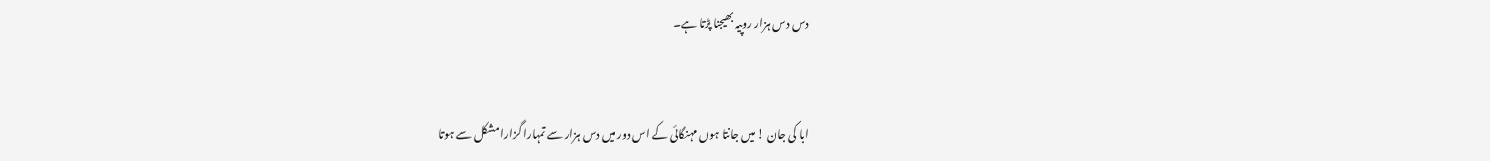دس دس ہزار روپیہ بھیجنا پڑتا ہے۔


ابا کی جان ! میں جانتا ہوں مہنگائی کے اس دور میں دس ہزار سے تمہارا گزارا مشکل سے ہوتا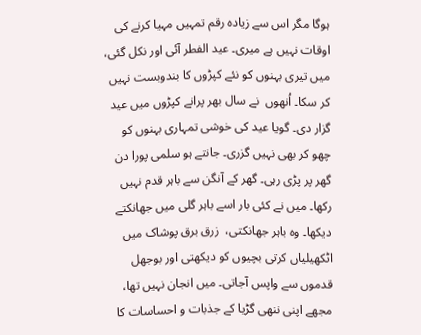ہوگا مگر اس سے زیادہ رقم تمہیں مہیا کرنے کی اوقات نہیں ہے میری۔ عید الفطر آئی اور نکل گئی،  میں تیری بہنوں کو نئے کپڑوں کا بندوبست نہیں کر سکا۔ اُنھوں  نے سال بھر پرانے کپڑوں میں عید گزار دی۔ گویا عید کی خوشی تمہاری بہنوں کو چھو کر بھی نہیں گزری۔ جانتے ہو سلمی پورا دن گھر پر پڑی رہی۔ گھر کے آنگن سے باہر قدم نہیں رکھا۔ میں نے کئی بار اسے باہر گلی میں جھانکتے دیکھا۔ وہ باہر جھانکتی،  زرق برق پوشاک میں اٹکھیلیاں کرتی بچیوں کو دیکھتی اور بوجھل قدموں سے واپس آجاتی۔ میں انجان نہیں تھا،  مجھے اپنی ننھی گڑیا کے جذبات و احساسات کا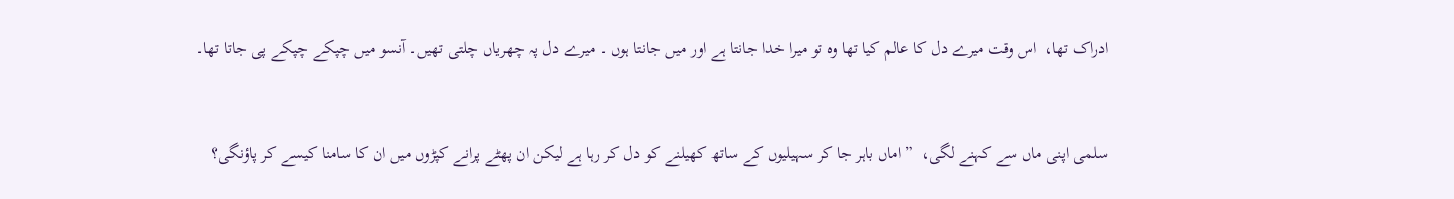ادراک تھا،  اس وقت میرے دل کا عالم کیا تھا وہ تو میرا خدا جانتا ہے اور میں جانتا ہوں ۔ میرے دل پہ چھریاں چلتی تھیں۔ آنسو میں چپکے چپکے پی جاتا تھا۔


سلمی اپنی ماں سے کہنے لگی،  ” اماں باہر جا کر سہیلیوں کے ساتھ کھیلنے کو دل کر رہا ہے لیکن ان پھٹے پرانے کپڑوں میں ان کا سامنا کیسے کر پاؤنگی؟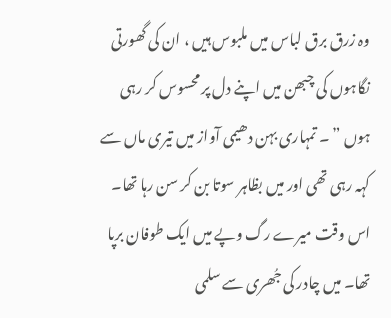وہ زرق برق لباس میں ملبوس ہیں ، ان کی گھورتی نگاہوں کی چبھن میں اپنے دل پر محسوس کر رہی ہوں ” ۔ تمہاری بہن دھیمی آواز میں تیری ماں سے کہہ رہی تھی اور میں بظاہر سوتا بن کر سن رہا تھا۔ اس وقت میرے رگ وپے میں ایک طوفان برپا تھا۔ میں چادر کی جُھری سے سلمی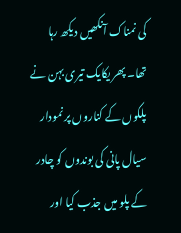کی نمناک آنکھیں دیکھ رہا تھا۔ پھر یکایک تیری بہن نے پلکوں کے کناروں پر نمودار سیال پانی کی بوندوں کو چادر کے پلو میں جذب کیا اور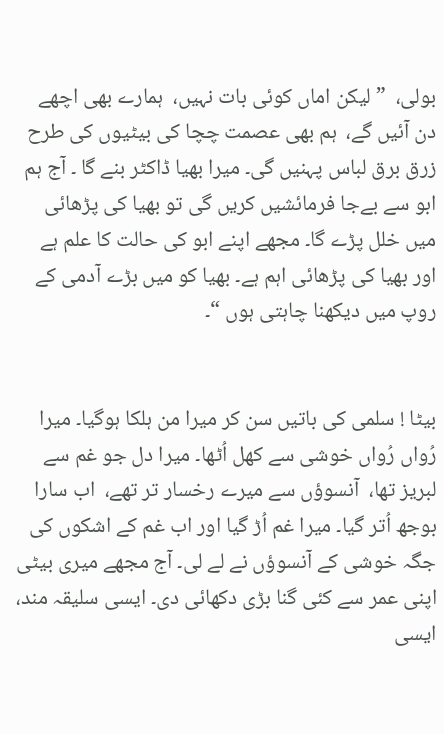بولی،  ” لیکن اماں کوئی بات نہیں،  ہمارے بھی اچھے دن آئیں گے،  ہم بھی عصمت چچا کی بیٹیوں کی طرح زرق برق لباس پہنیں گی۔ میرا بھیا ڈاکٹر بنے گا ۔ آج ہم ابو سے بےجا فرمائشیں کریں گی تو بھیا کی پڑھائی میں خلل پڑے گا۔ مجھے اپنے ابو کی حالت کا علم ہے اور بھیا کی پڑھائی اہم ہے۔ بھیا کو میں بڑے آدمی کے روپ میں دیکھنا چاہتی ہوں “۔


بیٹا ! سلمی کی باتیں سن کر میرا من ہلکا ہوگیا۔ میرا رُواں رُواں خوشی سے کھل اُٹھا۔ میرا دل جو غم سے لبریز تھا،  آنسوؤں سے میرے رخسار تر تھے،  اب سارا بوجھ اُتر گیا۔ میرا غم اُڑ گیا اور اب غم کے اشکوں کی جگہ خوشی کے آنسوؤں نے لے لی۔ آج مجھے میری بیٹی اپنی عمر سے کئی گنا بڑی دکھائی دی۔ ایسی سلیقہ مند،  ایسی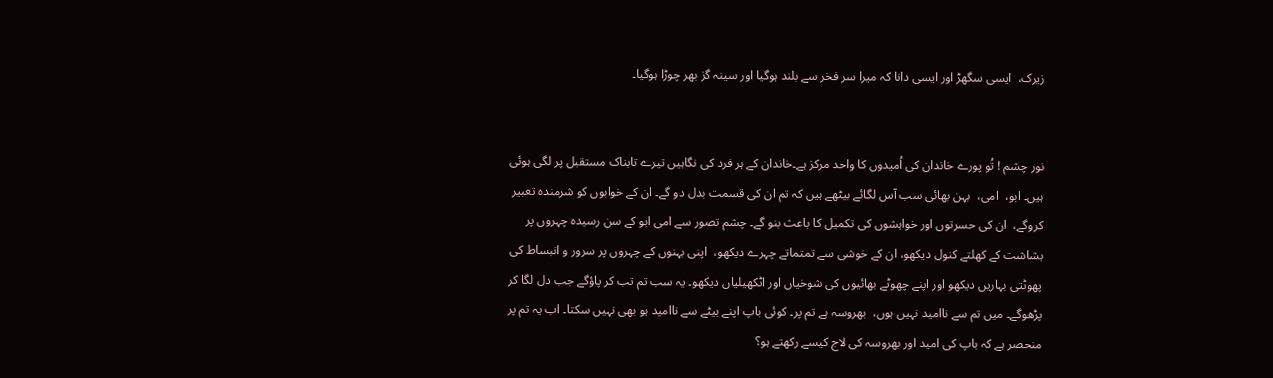زیرک،  ایسی سگھڑ اور ایسی دانا کہ میرا سر فخر سے بلند ہوگیا اور سینہ گز بھر چوڑا ہوگیا۔


نور چشم ! تُو پورے خاندان کی اُمیدوں کا واحد مرکز ہے۔خاندان کے ہر فرد کی نگاہیں تیرے تابناک مستقبل پر لگی ہوئی ہیں۔ ابو،  امی،  بہن بھائی سب آس لگائے بیٹھے ہیں کہ تم ان کی قسمت بدل دو گے۔ ان کے خوابوں کو شرمندہ تعبیر کروگے،  ان کی حسرتوں اور خواہشوں کی تکمیل کا باعث بنو گے۔ چشم تصور سے امی ابو کے سن رسیدہ چہروں پر بشاشت کے کھلتے کنول دیکھو، ان کے خوشی سے تمتماتے چہرے دیکھو،  اپنی بہنوں کے چہروں پر سرور و انبساط کی پھوٹتی بہاریں دیکھو اور اپنے چھوٹے بھائیوں کی شوخیاں اور اٹکھیلیاں دیکھو۔ یہ سب تم تب کر پاؤگے جب دل لگا کر پڑھوگے۔ میں تم سے ناامید نہیں ہوں،  بھروسہ ہے تم پر۔ کوئی باپ اپنے بیٹے سے ناامید ہو بھی نہیں سکتا۔ اب یہ تم پر منحصر ہے کہ باپ کی امید اور بھروسہ کی لاج کیسے رکھتے ہو؟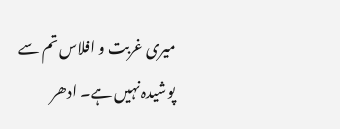میری غربت و افلاس تم سے پوشیدہ نہیں ہے۔ ادھر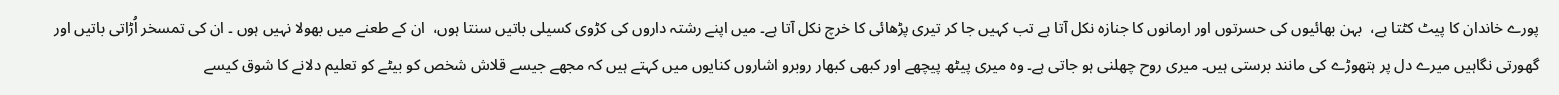پورے خاندان کا پیٹ کٹتا ہے،  بہن بھائیوں کی حسرتوں اور ارمانوں کا جنازہ نکل آتا ہے تب کہیں جا کر تیری پڑھائی کا خرچ نکل آتا ہے۔ میں اپنے رشتہ داروں کی کڑوی کسیلی باتیں سنتا ہوں،  ان کے طعنے میں بھولا نہیں ہوں ۔ ان کی تمسخر اُڑاتی باتیں اور گھورتی نگاہیں میرے دل پر ہتھوڑے کی مانند برستی ہیں۔ میری روح چھلنی ہو جاتی ہے۔ وہ میری پیٹھ پیچھے اور کبھی کبھار روبرو اشاروں کنایوں میں کہتے ہیں کہ مجھے جیسے قلاش شخص کو بیٹے کو تعلیم دلانے کا شوق کیسے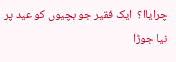چرایاا؟  ایک فقیر جو بچیوں کو عید پر نیا جوڑا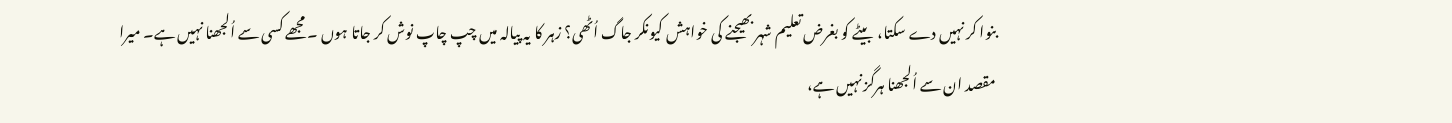بنوا کر نہیں دے سکتا،  بیٹے کو بغرض تعلیم شہر بھیجنے کی خواہش کیونکر جاگ اُٹھی؟ زہر کا یہ پیالہ میں چپ چاپ نوش کر جاتا ہوں ۔ مجھے کسی سے اُلجھنا نہیں ہے۔ میرا مقصد ان سے اُلجھنا ہرگز نہیں ہے،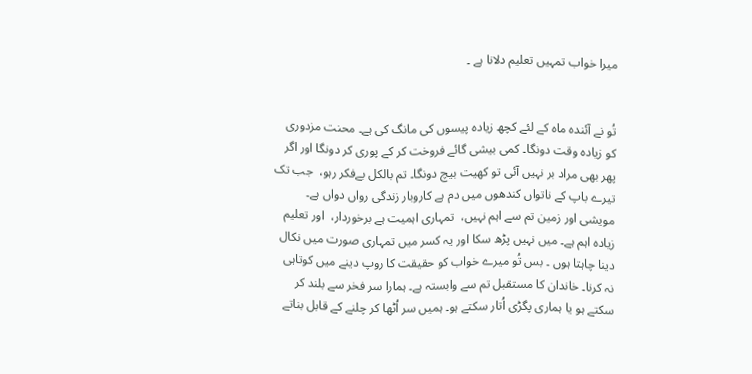میرا خواب تمہیں تعلیم دلانا ہے ۔


تُو نے آئندہ ماہ کے لئے کچھ زیادہ پیسوں کی مانگ کی ہے۔ محنت مزدوری کو زیادہ وقت دونگا۔ کمی بیشی گائے فروخت کر کے پوری کر دونگا اور اگر پھر بھی مراد بر نہیں آئی تو کھیت بیچ دونگا۔ تم بالکل بےفکر رہو،  جب تک تیرے باپ کے ناتواں کندھوں میں دم ہے کاروبار زندگی رواں دواں ہے۔ مویشی اور زمین تم سے اہم نہیں،  تمہاری اہمیت ہے برخوردار،  اور تعلیم زیادہ اہم ہے۔ میں نہیں پڑھ سکا اور یہ کسر میں تمہاری صورت میں نکال دینا چاہتا ہوں ۔ بس تُو میرے خواب کو حقیقت کا روپ دینے میں کوتاہی نہ کرنا۔ خاندان کا مستقبل تم سے وابستہ ہے۔ ہمارا سر فخر سے بلند کر سکتے ہو یا ہماری پگڑی اُتار سکتے ہو۔ ہمیں سر اُٹھا کر چلنے کے قابل بناتے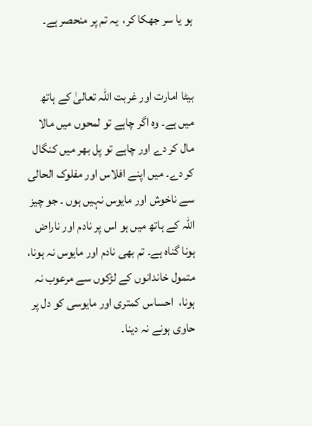ہو یا سر جھکا کر،  یہ تم پر منحصر ہے۔


بیٹا امارت اور غربت اللہ تعالیٰ کے ہاتھ میں ہے۔ وہ اگر چاہے تو لمحوں میں مالا مال کر دے اور چاہے تو پل بھر میں کنگال کر دے۔ میں اپنے افلاس اور مفلوک الحالی سے ناخوش اور مایوس نہیں ہوں ۔ جو چیز اللہ کے ہاتھ میں ہو اس پر نادم اور ناراض ہونا گناہ ہے۔ تم بھی نادم اور مایوس نہ ہونا،  متمول خاندانوں کے لڑکوں سے مرعوب نہ ہونا،  احساس کمتری اور مایوسی کو دل پر حاوی ہونے نہ دینا۔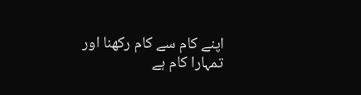اپنے کام سے کام رکھنا اور تمہارا کام ہے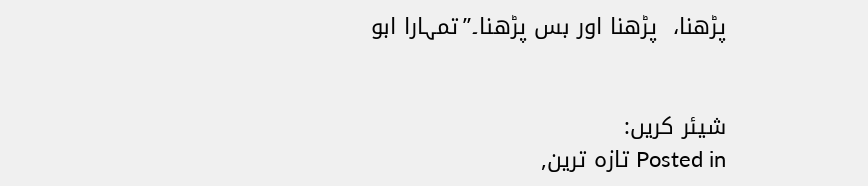پڑھنا،  پڑھنا اور بس پڑھنا۔”تمہارا ابو


شیئر کریں:
Posted in تازہ ترین,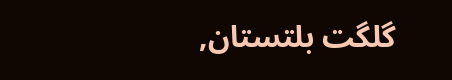گلگت بلتستان,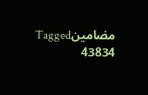مضامینTagged
43834